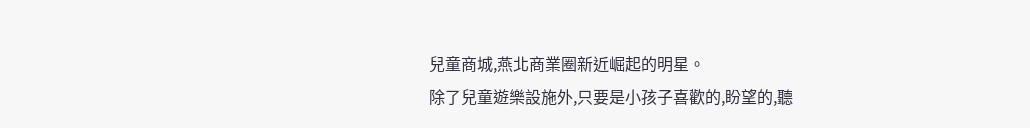兒童商城,燕北商業圈新近崛起的明星。
除了兒童遊樂設施外,只要是小孩子喜歡的,盼望的,聽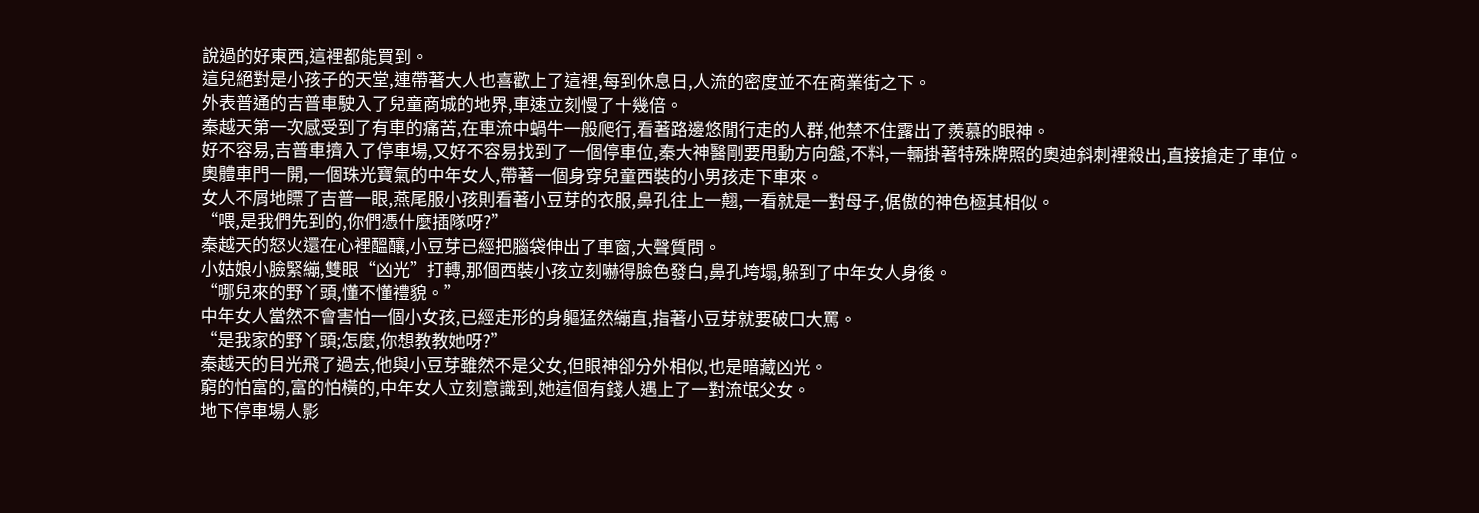說過的好東西,這裡都能買到。
這兒絕對是小孩子的天堂,連帶著大人也喜歡上了這裡,每到休息日,人流的密度並不在商業街之下。
外表普通的吉普車駛入了兒童商城的地界,車速立刻慢了十幾倍。
秦越天第一次感受到了有車的痛苦,在車流中蝸牛一般爬行,看著路邊悠閒行走的人群,他禁不住露出了羨慕的眼神。
好不容易,吉普車擠入了停車場,又好不容易找到了一個停車位,秦大神醫剛要甩動方向盤,不料,一輛掛著特殊牌照的奧迪斜刺裡殺出,直接搶走了車位。
奧體車門一開,一個珠光寶氣的中年女人,帶著一個身穿兒童西裝的小男孩走下車來。
女人不屑地瞟了吉普一眼,燕尾服小孩則看著小豆芽的衣服,鼻孔往上一翹,一看就是一對母子,倨傲的神色極其相似。
“喂,是我們先到的,你們憑什麼插隊呀?”
秦越天的怒火還在心裡醞釀,小豆芽已經把腦袋伸出了車窗,大聲質問。
小姑娘小臉緊繃,雙眼“凶光”打轉,那個西裝小孩立刻嚇得臉色發白,鼻孔垮塌,躲到了中年女人身後。
“哪兒來的野丫頭,懂不懂禮貌。”
中年女人當然不會害怕一個小女孩,已經走形的身軀猛然繃直,指著小豆芽就要破口大罵。
“是我家的野丫頭;怎麼,你想教教她呀?”
秦越天的目光飛了過去,他與小豆芽雖然不是父女,但眼神卻分外相似,也是暗藏凶光。
窮的怕富的,富的怕橫的,中年女人立刻意識到,她這個有錢人遇上了一對流氓父女。
地下停車場人影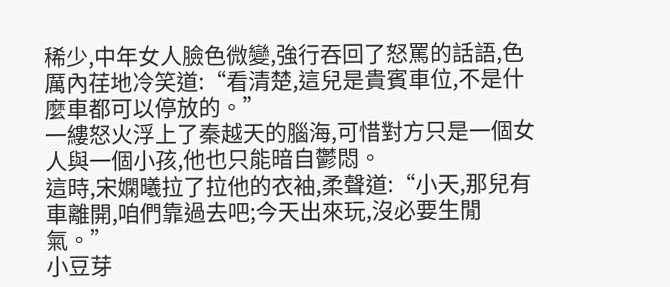稀少,中年女人臉色微變,強行吞回了怒罵的話語,色厲內荏地冷笑道:“看清楚,這兒是貴賓車位,不是什麼車都可以停放的。”
一縷怒火浮上了秦越天的腦海,可惜對方只是一個女人與一個小孩,他也只能暗自鬱悶。
這時,宋嫻曦拉了拉他的衣袖,柔聲道:“小天,那兒有車離開,咱們靠過去吧;今天出來玩,沒必要生閒氣。”
小豆芽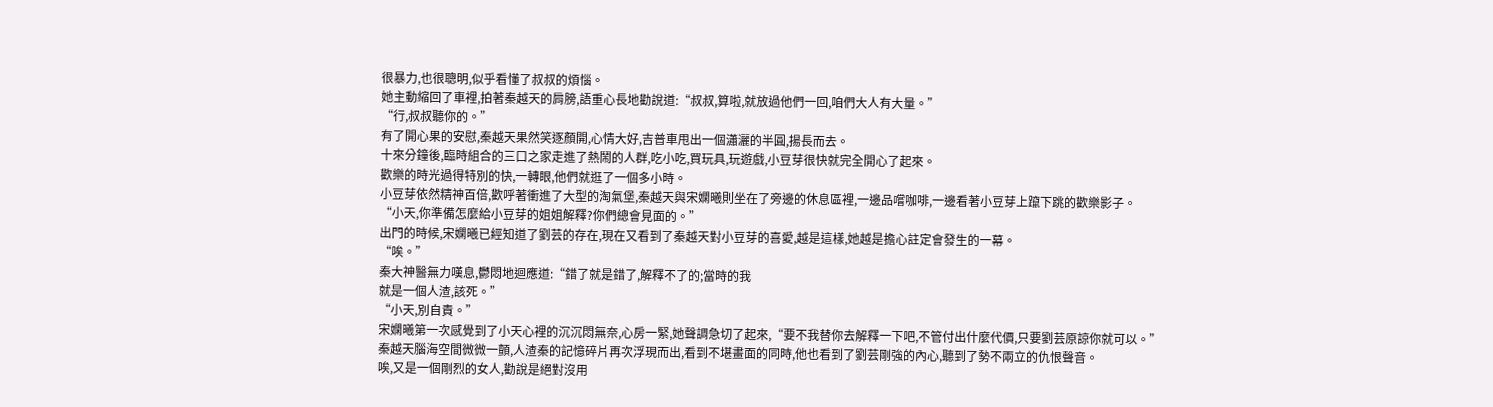很暴力,也很聰明,似乎看懂了叔叔的煩惱。
她主動縮回了車裡,拍著秦越天的肩膀,語重心長地勸說道:“叔叔,算啦,就放過他們一回,咱們大人有大量。”
“行,叔叔聽你的。”
有了開心果的安慰,秦越天果然笑逐顏開,心情大好,吉普車甩出一個瀟灑的半圓,揚長而去。
十來分鐘後,臨時組合的三口之家走進了熱鬧的人群,吃小吃,買玩具,玩遊戲,小豆芽很快就完全開心了起來。
歡樂的時光過得特別的快,一轉眼,他們就逛了一個多小時。
小豆芽依然精神百倍,歡呼著衝進了大型的淘氣堡,秦越天與宋嫻曦則坐在了旁邊的休息區裡,一邊品嚐咖啡,一邊看著小豆芽上躥下跳的歡樂影子。
“小天,你準備怎麼給小豆芽的姐姐解釋?你們總會見面的。”
出門的時候,宋嫻曦已經知道了劉芸的存在,現在又看到了秦越天對小豆芽的喜愛,越是這樣,她越是擔心註定會發生的一幕。
“唉。”
秦大神醫無力嘆息,鬱悶地迴應道:“錯了就是錯了,解釋不了的;當時的我
就是一個人渣,該死。”
“小天,別自責。”
宋嫻曦第一次感覺到了小天心裡的沉沉悶無奈,心房一緊,她聲調急切了起來,“要不我替你去解釋一下吧,不管付出什麼代價,只要劉芸原諒你就可以。”
秦越天腦海空間微微一顫,人渣秦的記憶碎片再次浮現而出,看到不堪畫面的同時,他也看到了劉芸剛強的內心,聽到了勢不兩立的仇恨聲音。
唉,又是一個剛烈的女人,勸說是絕對沒用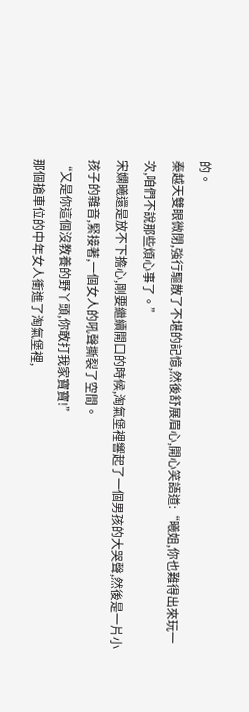的。
秦越天雙眼微閉,強行驅散了不堪的記憶,然後舒展眉心,開心笑語道:“曦姐,你也難得出來玩一次,咱們不說那些煩心事了。”
宋嫻曦還是放不下擔心,剛要繼續開口的時候,淘氣堡裡響起了一個男孩的大哭聲,然後是一片小孩子的雜音,緊接著,一個女人的吼聲撕裂了空間。
“又是你這個沒教養的野丫頭,你敢打我家寶寶!”
那個搶車位的中年女人衝進了淘氣堡裡,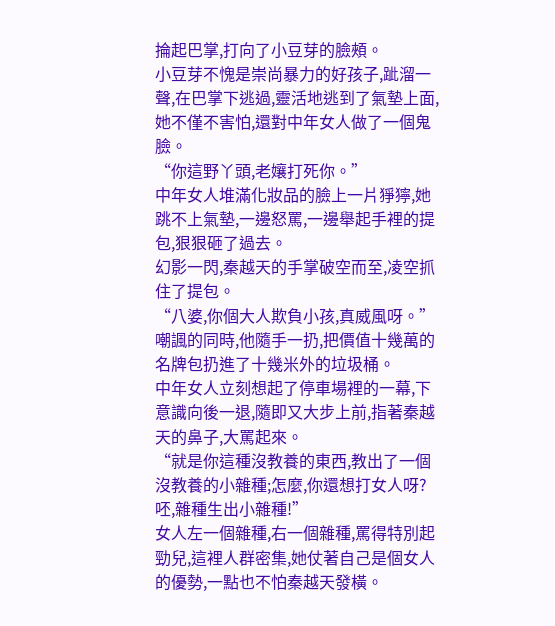掄起巴掌,打向了小豆芽的臉頰。
小豆芽不愧是崇尚暴力的好孩子,跐溜一聲,在巴掌下逃過,靈活地逃到了氣墊上面,她不僅不害怕,還對中年女人做了一個鬼臉。
“你這野丫頭,老孃打死你。”
中年女人堆滿化妝品的臉上一片猙獰,她跳不上氣墊,一邊怒罵,一邊舉起手裡的提包,狠狠砸了過去。
幻影一閃,秦越天的手掌破空而至,凌空抓住了提包。
“八婆,你個大人欺負小孩,真威風呀。”
嘲諷的同時,他隨手一扔,把價值十幾萬的名牌包扔進了十幾米外的垃圾桶。
中年女人立刻想起了停車場裡的一幕,下意識向後一退,隨即又大步上前,指著秦越天的鼻子,大罵起來。
“就是你這種沒教養的東西,教出了一個沒教養的小雜種;怎麼,你還想打女人呀?呸,雜種生出小雜種!”
女人左一個雜種,右一個雜種,罵得特別起勁兒,這裡人群密集,她仗著自己是個女人的優勢,一點也不怕秦越天發橫。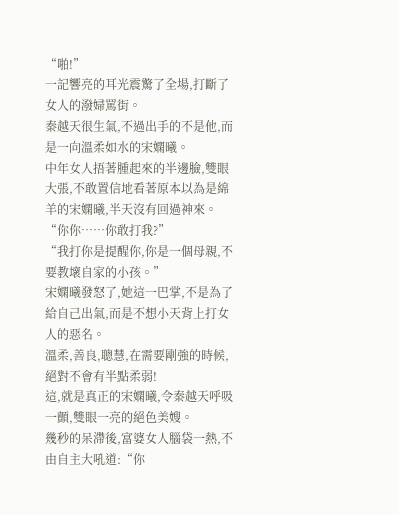“啪!”
一記響亮的耳光震驚了全場,打斷了女人的潑婦罵街。
秦越天很生氣,不過出手的不是他,而是一向溫柔如水的宋嫻曦。
中年女人捂著腫起來的半邊臉,雙眼大張,不敢置信地看著原本以為是綿羊的宋嫻曦,半天沒有回過神來。
“你你……你敢打我?”
“我打你是提醒你,你是一個母親,不要教壞自家的小孩。”
宋嫻曦發怒了,她這一巴掌,不是為了給自己出氣,而是不想小天背上打女人的惡名。
溫柔,善良,聰慧,在需要剛強的時候,絕對不會有半點柔弱!
這,就是真正的宋嫻曦,令秦越天呼吸一顫,雙眼一亮的絕色美嫂。
幾秒的呆滯後,富婆女人腦袋一熱,不由自主大吼道:“你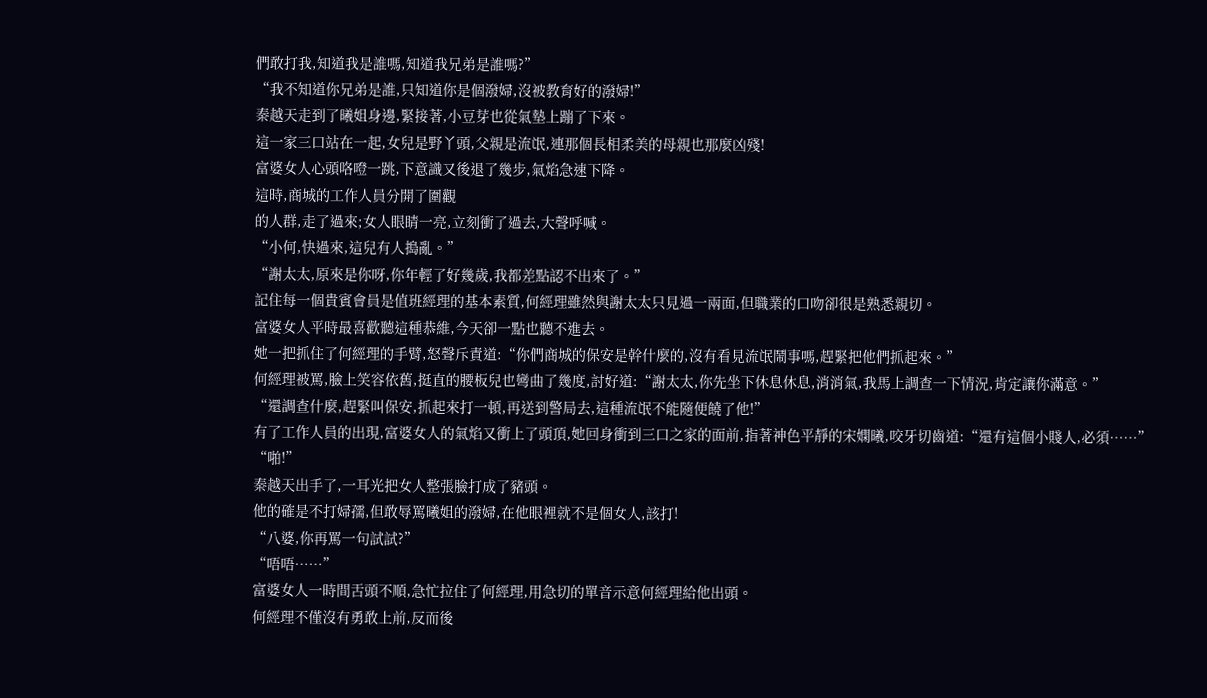們敢打我,知道我是誰嗎,知道我兄弟是誰嗎?”
“我不知道你兄弟是誰,只知道你是個潑婦,沒被教育好的潑婦!”
秦越天走到了曦姐身邊,緊接著,小豆芽也從氣墊上蹦了下來。
這一家三口站在一起,女兒是野丫頭,父親是流氓,連那個長相柔美的母親也那麼凶殘!
富婆女人心頭咯噔一跳,下意識又後退了幾步,氣焰急速下降。
這時,商城的工作人員分開了圍觀
的人群,走了過來;女人眼睛一亮,立刻衝了過去,大聲呼喊。
“小何,快過來,這兒有人搗亂。”
“謝太太,原來是你呀,你年輕了好幾歲,我都差點認不出來了。”
記住每一個貴賓會員是值班經理的基本素質,何經理雖然與謝太太只見過一兩面,但職業的口吻卻很是熟悉親切。
富婆女人平時最喜歡聽這種恭維,今天卻一點也聽不進去。
她一把抓住了何經理的手臂,怒聲斥責道:“你們商城的保安是幹什麼的,沒有看見流氓鬧事嗎,趕緊把他們抓起來。”
何經理被罵,臉上笑容依舊,挺直的腰板兒也彎曲了幾度,討好道:“謝太太,你先坐下休息休息,消消氣,我馬上調查一下情況,肯定讓你滿意。”
“還調查什麼,趕緊叫保安,抓起來打一頓,再送到警局去,這種流氓不能隨便饒了他!”
有了工作人員的出現,富婆女人的氣焰又衝上了頭頂,她回身衝到三口之家的面前,指著神色平靜的宋嫻曦,咬牙切齒道:“還有這個小賤人,必須……”
“啪!”
秦越天出手了,一耳光把女人整張臉打成了豬頭。
他的確是不打婦孺,但敢辱罵曦姐的潑婦,在他眼裡就不是個女人,該打!
“八婆,你再罵一句試試?”
“唔唔……”
富婆女人一時間舌頭不順,急忙拉住了何經理,用急切的單音示意何經理給他出頭。
何經理不僅沒有勇敢上前,反而後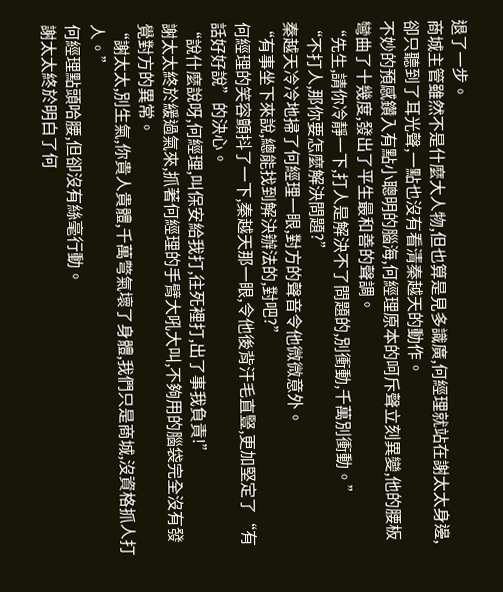退了一步。
商城主管雖然不是什麼大人物,但也算是見多識廣,何經理就站在謝太太身邊,卻只聽到了耳光聲,一點也沒有看清秦越天的動作。
不妙的預感鑽入有點小聰明的腦海,何經理原本的呵斥聲立刻異變,他的腰板彎曲了十幾度,發出了平生最和善的聲調。
“先生,請你冷靜一下,打人是解決不了問題的,別衝動,千萬別衝動。”
“不打人,那你要怎麼解決問題?”
秦越天冷冷地掃了何經理一眼,對方的聲音令他微微意外。
“有事坐下來說,總能找到解決辦法的,對吧?”
何經理的笑容顫抖了一下,秦越天那一眼,令他後背汗毛直豎,更加堅定了“有話好好說”的決心。
“說什麼說呀,何經理,叫保安給我打,往死裡打,出了事我負責!”
謝太太終於緩過氣來,抓著何經理的手臂大吼大叫,不夠用的腦袋完全沒有發覺對方的異常。
“謝太太,別生氣,你貴人貴體,千萬彆氣壞了身體,我們只是商城,沒資格抓人打人。”
何經理點頭哈腰,但卻沒有絲毫行動。
謝太太終於明白了何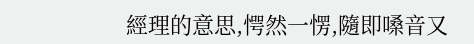經理的意思,愕然一愣,隨即嗓音又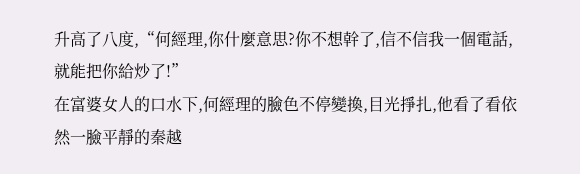升高了八度,“何經理,你什麼意思?你不想幹了,信不信我一個電話,就能把你給炒了!”
在富婆女人的口水下,何經理的臉色不停變換,目光掙扎,他看了看依然一臉平靜的秦越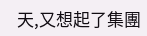天,又想起了集團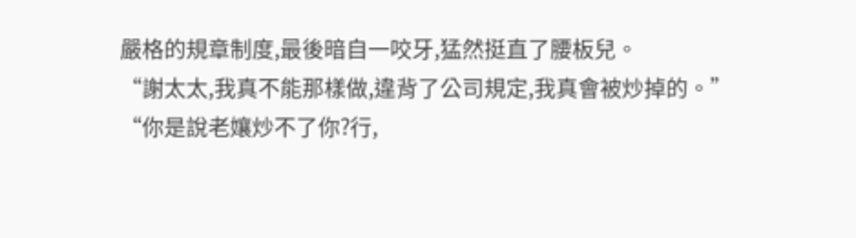嚴格的規章制度,最後暗自一咬牙,猛然挺直了腰板兒。
“謝太太,我真不能那樣做,違背了公司規定,我真會被炒掉的。”
“你是說老孃炒不了你?行,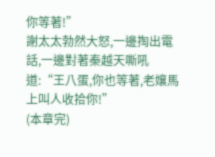你等著!”
謝太太勃然大怒,一邊掏出電話,一邊對著秦越天嘶吼道:“王八蛋,你也等著,老孃馬上叫人收拾你!”
(本章完)